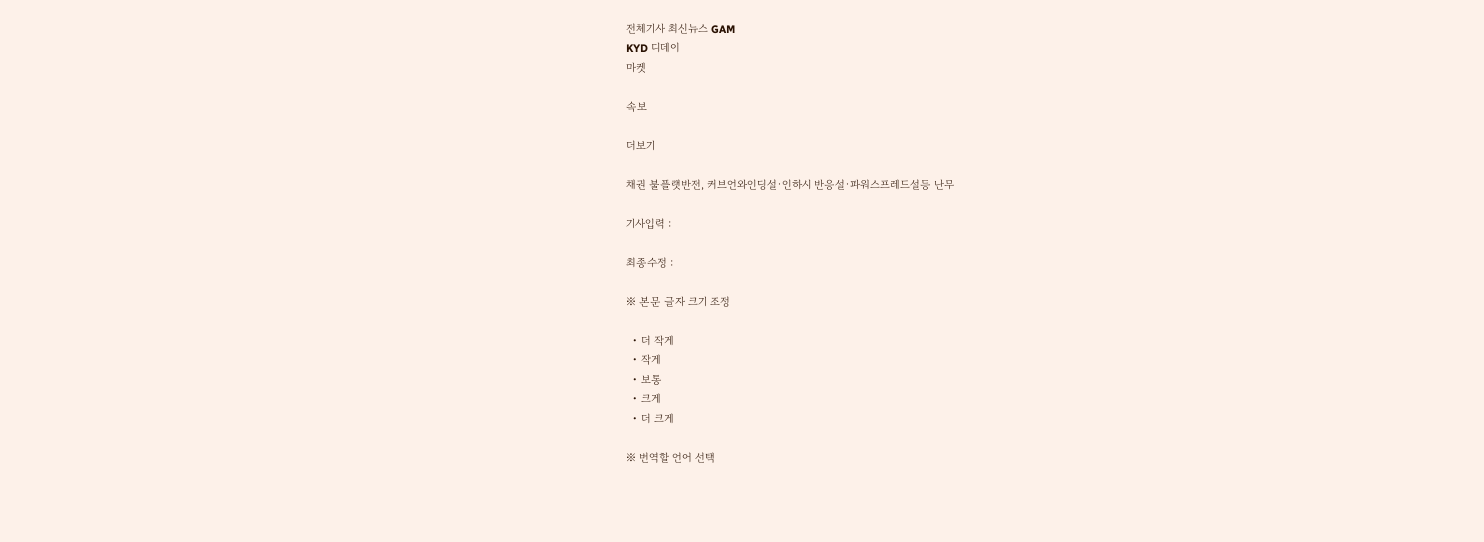전체기사 최신뉴스 GAM
KYD 디데이
마켓

속보

더보기

채권 불플랫반전, 커브언와인딩설·인하시 반응설·파워스프레드설등 난무

기사입력 :

최종수정 :

※ 본문 글자 크기 조정

  • 더 작게
  • 작게
  • 보통
  • 크게
  • 더 크게

※ 번역할 언어 선택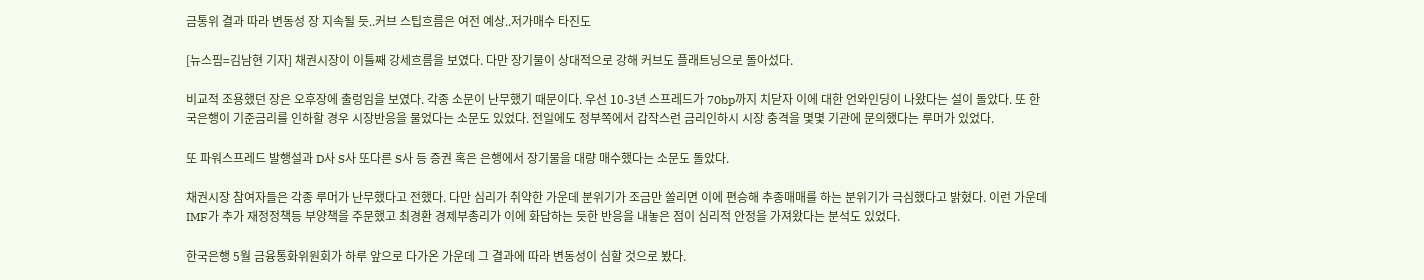금통위 결과 따라 변동성 장 지속될 듯..커브 스팁흐름은 여전 예상..저가매수 타진도

[뉴스핌=김남현 기자] 채권시장이 이틀째 강세흐름을 보였다. 다만 장기물이 상대적으로 강해 커브도 플래트닝으로 돌아섰다.

비교적 조용했던 장은 오후장에 출렁임을 보였다. 각종 소문이 난무했기 때문이다. 우선 10-3년 스프레드가 70bp까지 치닫자 이에 대한 언와인딩이 나왔다는 설이 돌았다. 또 한국은행이 기준금리를 인하할 경우 시장반응을 물었다는 소문도 있었다. 전일에도 정부쪽에서 갑작스런 금리인하시 시장 충격을 몇몇 기관에 문의했다는 루머가 있었다.

또 파워스프레드 발행설과 D사 S사 또다른 S사 등 증권 혹은 은행에서 장기물을 대량 매수했다는 소문도 돌았다.

채권시장 참여자들은 각종 루머가 난무했다고 전했다. 다만 심리가 취약한 가운데 분위기가 조금만 쏠리면 이에 편승해 추종매매를 하는 분위기가 극심했다고 밝혔다. 이런 가운데 IMF가 추가 재정정책등 부양책을 주문했고 최경환 경제부총리가 이에 화답하는 듯한 반응을 내놓은 점이 심리적 안정을 가져왔다는 분석도 있었다.

한국은행 5월 금융통화위원회가 하루 앞으로 다가온 가운데 그 결과에 따라 변동성이 심할 것으로 봤다.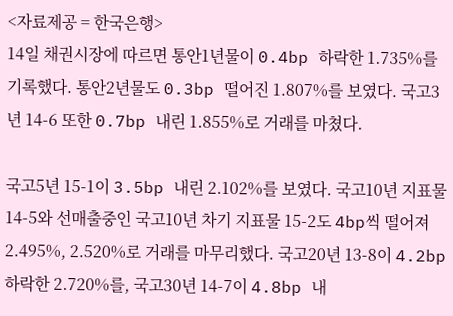<자료제공 = 한국은행>
14일 채권시장에 따르면 통안1년물이 0.4bp 하락한 1.735%를 기록했다. 통안2년물도 0.3bp 떨어진 1.807%를 보였다. 국고3년 14-6 또한 0.7bp 내린 1.855%로 거래를 마쳤다.

국고5년 15-1이 3.5bp 내린 2.102%를 보였다. 국고10년 지표물 14-5와 선매출중인 국고10년 차기 지표물 15-2도 4bp씩 떨어져 2.495%, 2.520%로 거래를 마무리했다. 국고20년 13-8이 4.2bp 하락한 2.720%를, 국고30년 14-7이 4.8bp 내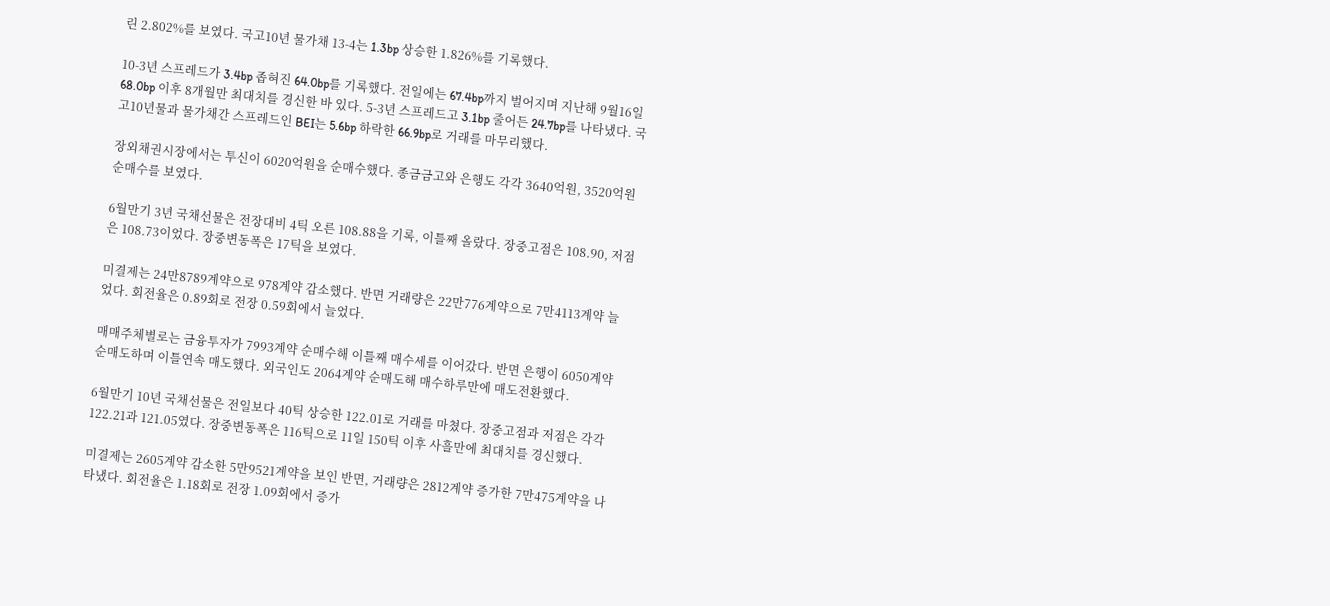린 2.802%를 보였다. 국고10년 물가채 13-4는 1.3bp 상승한 1.826%를 기록했다.

10-3년 스프레드가 3.4bp 좁혀진 64.0bp를 기록했다. 전일에는 67.4bp까지 벌어지며 지난해 9월16일 68.0bp 이후 8개월만 최대치를 경신한 바 있다. 5-3년 스프레드고 3.1bp 줄어든 24.7bp를 나타냈다. 국고10년물과 물가채간 스프레드인 BEI는 5.6bp 하락한 66.9bp로 거래를 마무리했다.

장외채권시장에서는 투신이 6020억원을 순매수했다. 종금금고와 은행도 각각 3640억원, 3520억원 순매수를 보였다.

6월만기 3년 국채선물은 전장대비 4틱 오른 108.88을 기록, 이틀째 올랐다. 장중고점은 108.90, 저점은 108.73이었다. 장중변동폭은 17틱을 보였다.

미결제는 24만8789계약으로 978계약 감소했다. 반면 거래량은 22만776계약으로 7만4113계약 늘었다. 회전율은 0.89회로 전장 0.59회에서 늘었다.

매매주체별로는 금융투자가 7993계약 순매수해 이틀째 매수세를 이어갔다. 반면 은행이 6050계약 순매도하며 이틀연속 매도했다. 외국인도 2064계약 순매도해 매수하루만에 매도전환했다.

6월만기 10년 국채선물은 전일보다 40틱 상승한 122.01로 거래를 마쳤다. 장중고점과 저점은 각각 122.21과 121.05였다. 장중변동폭은 116틱으로 11일 150틱 이후 사흘만에 최대치를 경신했다.

미결제는 2605계약 감소한 5만9521계약을 보인 반면, 거래량은 2812계약 증가한 7만475계약을 나타냈다. 회전율은 1.18회로 전장 1.09회에서 증가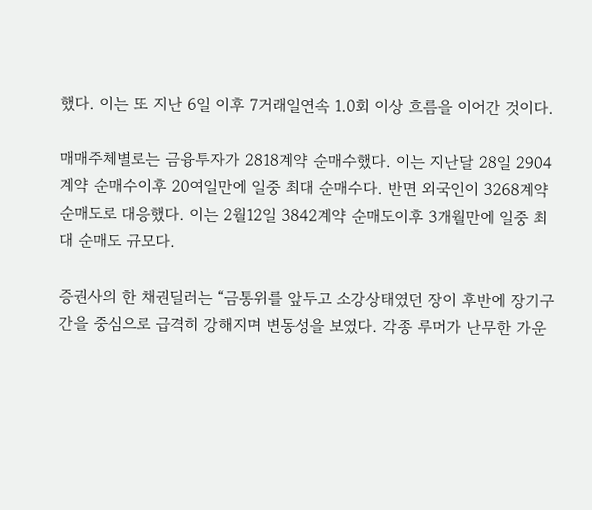했다. 이는 또 지난 6일 이후 7거래일연속 1.0회 이상 흐름을 이어간 것이다.

매매주체별로는 금융투자가 2818계약 순매수했다. 이는 지난달 28일 2904계약 순매수이후 20여일만에 일중 최대 순매수다. 반면 외국인이 3268계약 순매도로 대응했다. 이는 2월12일 3842계약 순매도이후 3개월만에 일중 최대 순매도 규모다.

증권사의 한 채권딜러는 “금통위를 앞두고 소강상태였던 장이 후반에 장기구간을 중심으로 급격히 강해지며 변동성을 보였다. 각종 루머가 난무한 가운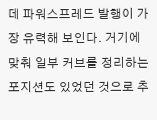데 파워스프레드 발행이 가장 유력해 보인다. 거기에 맞춰 일부 커브를 정리하는 포지션도 있었던 것으로 추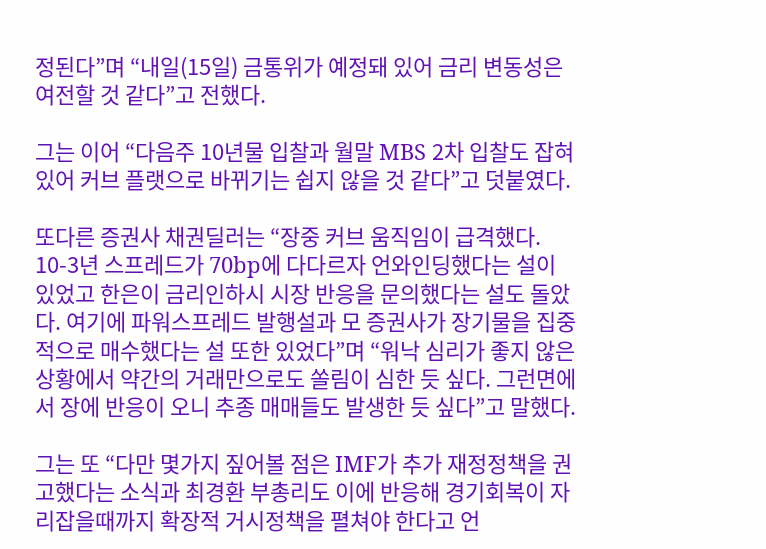정된다”며 “내일(15일) 금통위가 예정돼 있어 금리 변동성은 여전할 것 같다”고 전했다.

그는 이어 “다음주 10년물 입찰과 월말 MBS 2차 입찰도 잡혀 있어 커브 플랫으로 바뀌기는 쉽지 않을 것 같다”고 덧붙였다.

또다른 증권사 채권딜러는 “장중 커브 움직임이 급격했다. 10-3년 스프레드가 70bp에 다다르자 언와인딩했다는 설이 있었고 한은이 금리인하시 시장 반응을 문의했다는 설도 돌았다. 여기에 파워스프레드 발행설과 모 증권사가 장기물을 집중적으로 매수했다는 설 또한 있었다”며 “워낙 심리가 좋지 않은 상황에서 약간의 거래만으로도 쏠림이 심한 듯 싶다. 그런면에서 장에 반응이 오니 추종 매매들도 발생한 듯 싶다”고 말했다.

그는 또 “다만 몇가지 짚어볼 점은 IMF가 추가 재정정책을 권고했다는 소식과 최경환 부총리도 이에 반응해 경기회복이 자리잡을때까지 확장적 거시정책을 펼쳐야 한다고 언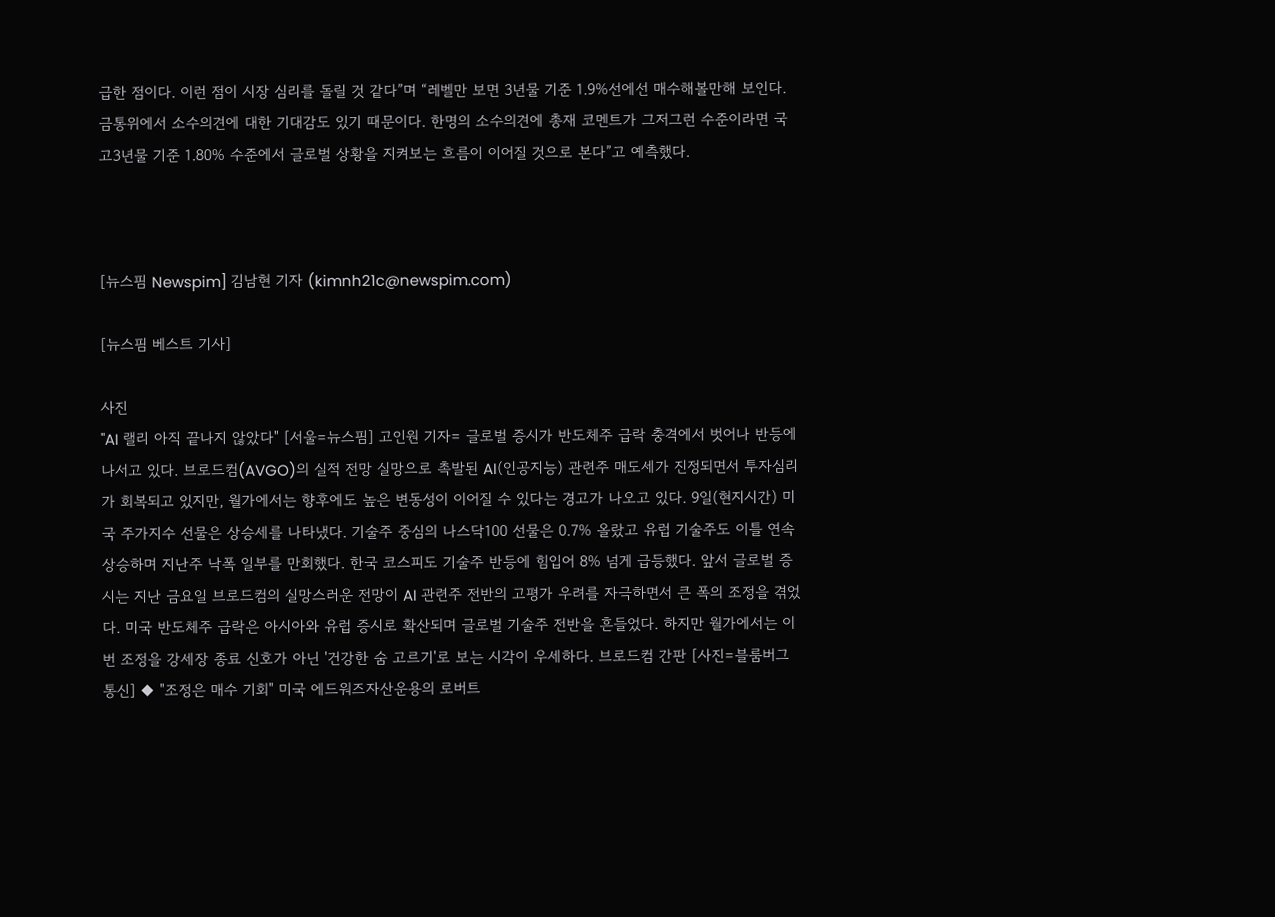급한 점이다. 이런 점이 시장 심리를 돌릴 것 같다”며 “레벨만 보면 3년물 기준 1.9%선에선 매수해볼만해 보인다. 금통위에서 소수의견에 대한 기대감도 있기 때문이다. 한명의 소수의견에 총재 코멘트가 그저그런 수준이라면 국고3년물 기준 1.80% 수준에서 글로벌 상황을 지켜보는 흐름이 이어질 것으로 본다”고 예측했다.



[뉴스핌 Newspim] 김남현 기자 (kimnh21c@newspim.com)

[뉴스핌 베스트 기사]

사진
"AI 랠리 아직 끝나지 않았다" [서울=뉴스핌] 고인원 기자= 글로벌 증시가 반도체주 급락 충격에서 벗어나 반등에 나서고 있다. 브로드컴(AVGO)의 실적 전망 실망으로 촉발된 AI(인공지능) 관련주 매도세가 진정되면서 투자심리가 회복되고 있지만, 월가에서는 향후에도 높은 변동성이 이어질 수 있다는 경고가 나오고 있다. 9일(현지시간) 미국 주가지수 선물은 상승세를 나타냈다. 기술주 중심의 나스닥100 선물은 0.7% 올랐고 유럽 기술주도 이틀 연속 상승하며 지난주 낙폭 일부를 만회했다. 한국 코스피도 기술주 반등에 힘입어 8% 넘게 급등했다. 앞서 글로벌 증시는 지난 금요일 브로드컴의 실망스러운 전망이 AI 관련주 전반의 고평가 우려를 자극하면서 큰 폭의 조정을 겪었다. 미국 반도체주 급락은 아시아와 유럽 증시로 확산되며 글로벌 기술주 전반을 흔들었다. 하지만 월가에서는 이번 조정을 강세장 종료 신호가 아닌 '건강한 숨 고르기'로 보는 시각이 우세하다. 브로드컴 간판 [사진=블룸버그통신] ◆ "조정은 매수 기회" 미국 에드워즈자산운용의 로버트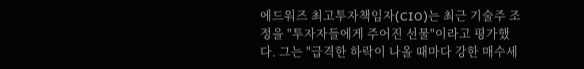에드워즈 최고투자책임자(CIO)는 최근 기술주 조정을 "투자자들에게 주어진 선물"이라고 평가했다. 그는 "급격한 하락이 나올 때마다 강한 매수세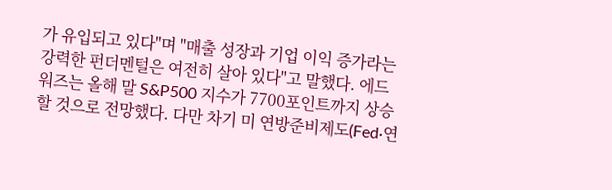가 유입되고 있다"며 "매출 성장과 기업 이익 증가라는 강력한 펀더멘털은 여전히 살아 있다"고 말했다. 에드워즈는 올해 말 S&P500 지수가 7700포인트까지 상승할 것으로 전망했다. 다만 차기 미 연방준비제도(Fed·연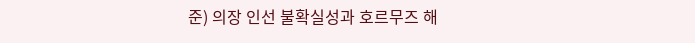준) 의장 인선 불확실성과 호르무즈 해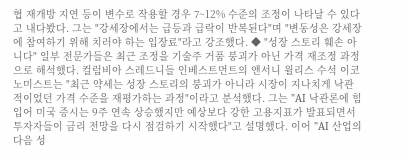협 재개방 지연 등이 변수로 작용할 경우 7~12% 수준의 조정이 나타날 수 있다고 내다봤다. 그는 "강세장에서는 급등과 급락이 반복된다"며 "변동성은 강세장에 참여하기 위해 치러야 하는 입장료"라고 강조했다. ◆ "성장 스토리 훼손 아니다" 일부 전문가들은 최근 조정을 기술주 거품 붕괴가 아닌 가격 재조정 과정으로 해석했다. 컬럼비아 스레드니들 인베스트먼트의 앤서니 윌리스 수석 이코노미스트는 "최근 약세는 성장 스토리의 붕괴가 아니라 시장이 지나치게 낙관적이었던 가격 수준을 재평가하는 과정"이라고 분석했다. 그는 "AI 낙관론에 힘입어 미국 증시는 9주 연속 상승했지만 예상보다 강한 고용지표가 발표되면서 투자자들이 금리 전망을 다시 점검하기 시작했다"고 설명했다. 이어 "AI 산업의 다음 성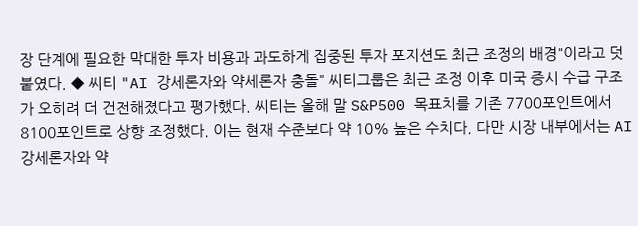장 단계에 필요한 막대한 투자 비용과 과도하게 집중된 투자 포지션도 최근 조정의 배경"이라고 덧붙였다. ◆ 씨티 "AI 강세론자와 약세론자 충돌" 씨티그룹은 최근 조정 이후 미국 증시 수급 구조가 오히려 더 건전해졌다고 평가했다. 씨티는 올해 말 S&P500 목표치를 기존 7700포인트에서 8100포인트로 상향 조정했다. 이는 현재 수준보다 약 10% 높은 수치다. 다만 시장 내부에서는 AI 강세론자와 약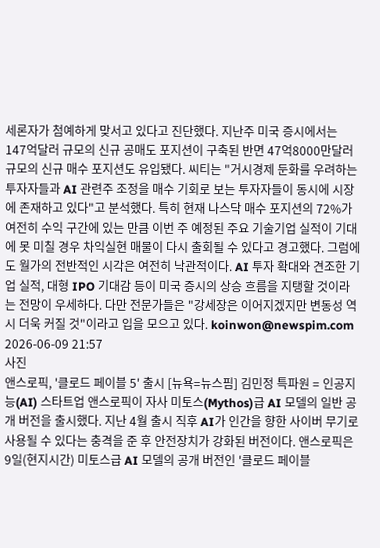세론자가 첨예하게 맞서고 있다고 진단했다. 지난주 미국 증시에서는 147억달러 규모의 신규 공매도 포지션이 구축된 반면 47억8000만달러 규모의 신규 매수 포지션도 유입됐다. 씨티는 "거시경제 둔화를 우려하는 투자자들과 AI 관련주 조정을 매수 기회로 보는 투자자들이 동시에 시장에 존재하고 있다"고 분석했다. 특히 현재 나스닥 매수 포지션의 72%가 여전히 수익 구간에 있는 만큼 이번 주 예정된 주요 기술기업 실적이 기대에 못 미칠 경우 차익실현 매물이 다시 출회될 수 있다고 경고했다. 그럼에도 월가의 전반적인 시각은 여전히 낙관적이다. AI 투자 확대와 견조한 기업 실적, 대형 IPO 기대감 등이 미국 증시의 상승 흐름을 지탱할 것이라는 전망이 우세하다. 다만 전문가들은 "강세장은 이어지겠지만 변동성 역시 더욱 커질 것"이라고 입을 모으고 있다. koinwon@newspim.com 2026-06-09 21:57
사진
앤스로픽, '클로드 페이블 5' 출시 [뉴욕=뉴스핌] 김민정 특파원 = 인공지능(AI) 스타트업 앤스로픽이 자사 미토스(Mythos)급 AI 모델의 일반 공개 버전을 출시했다. 지난 4월 출시 직후 AI가 인간을 향한 사이버 무기로 사용될 수 있다는 충격을 준 후 안전장치가 강화된 버전이다. 앤스로픽은 9일(현지시간) 미토스급 AI 모델의 공개 버전인 '클로드 페이블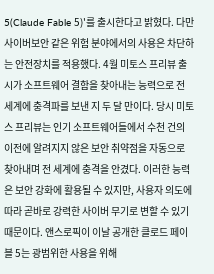5(Claude Fable 5)'를 출시한다고 밝혔다. 다만 사이버보안 같은 위험 분야에서의 사용은 차단하는 안전장치를 적용했다. 4월 미토스 프리뷰 출시가 소프트웨어 결함을 찾아내는 능력으로 전 세계에 충격파를 보낸 지 두 달 만이다. 당시 미토스 프리뷰는 인기 소프트웨어들에서 수천 건의 이전에 알려지지 않은 보안 취약점을 자동으로 찾아내며 전 세계에 충격을 안겼다. 이러한 능력은 보안 강화에 활용될 수 있지만, 사용자 의도에 따라 곧바로 강력한 사이버 무기로 변할 수 있기 때문이다. 앤스로픽이 이날 공개한 클로드 페이블 5는 광범위한 사용을 위해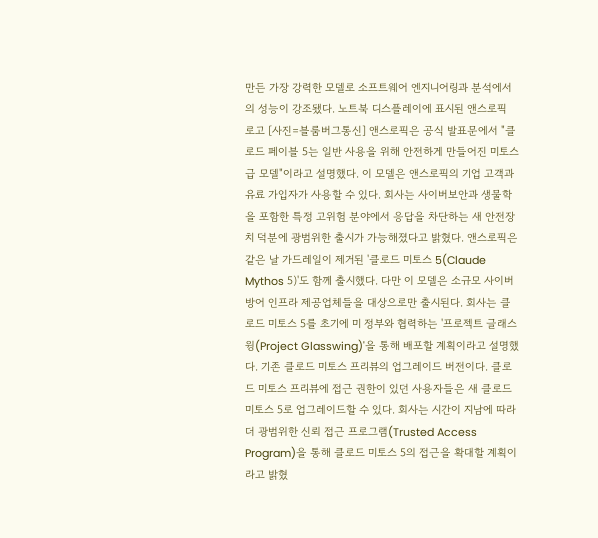만든 가장 강력한 모델로 소프트웨어 엔지니어링과 분석에서의 성능이 강조됐다. 노트북 디스플레이에 표시된 앤스로픽 로고 [사진=블룸버그통신] 앤스로픽은 공식 발표문에서 "클로드 페이블 5는 일반 사용을 위해 안전하게 만들어진 미토스급 모델"이라고 설명했다. 이 모델은 앤스로픽의 기업 고객과 유료 가입자가 사용할 수 있다. 회사는 사이버보안과 생물학을 포함한 특정 고위험 분야에서 응답을 차단하는 새 안전장치 덕분에 광범위한 출시가 가능해졌다고 밝혔다. 앤스로픽은 같은 날 가드레일이 제거된 '클로드 미토스 5(Claude Mythos 5)'도 함께 출시했다. 다만 이 모델은 소규모 사이버 방어 인프라 제공업체들을 대상으로만 출시된다. 회사는 클로드 미토스 5를 초기에 미 정부와 협력하는 '프로젝트 글래스윙(Project Glasswing)'을 통해 배포할 계획이라고 설명했다. 기존 클로드 미토스 프리뷰의 업그레이드 버전이다. 클로드 미토스 프리뷰에 접근 권한이 있던 사용자들은 새 클로드 미토스 5로 업그레이드할 수 있다. 회사는 시간이 지남에 따라 더 광범위한 신뢰 접근 프로그램(Trusted Access Program)을 통해 클로드 미토스 5의 접근을 확대할 계획이라고 밝혔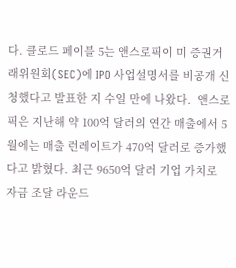다. 클로드 페이블 5는 앤스로픽이 미 증권거래위원회(SEC)에 IPO 사업설명서를 비공개 신청했다고 발표한 지 수일 만에 나왔다.  앤스로픽은 지난해 약 100억 달러의 연간 매출에서 5월에는 매출 런레이트가 470억 달러로 증가했다고 밝혔다. 최근 9650억 달러 기업 가치로 자금 조달 라운드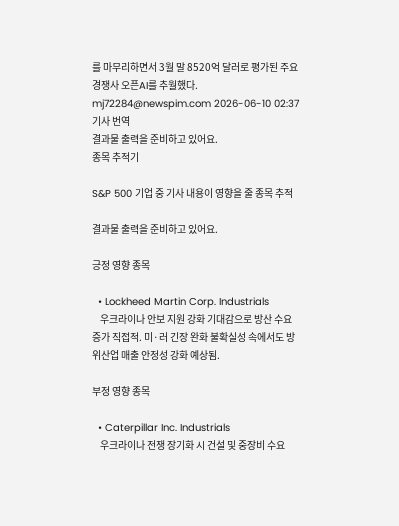를 마무리하면서 3월 말 8520억 달러로 평가된 주요 경쟁사 오픈AI를 추월했다.  mj72284@newspim.com 2026-06-10 02:37
기사 번역
결과물 출력을 준비하고 있어요.
종목 추적기

S&P 500 기업 중 기사 내용이 영향을 줄 종목 추적

결과물 출력을 준비하고 있어요.

긍정 영향 종목

  • Lockheed Martin Corp. Industrials
    우크라이나 안보 지원 강화 기대감으로 방산 수요 증가 직접적. 미·러 긴장 완화 불확실성 속에서도 방위산업 매출 안정성 강화 예상됨.

부정 영향 종목

  • Caterpillar Inc. Industrials
    우크라이나 전쟁 장기화 시 건설 및 중장비 수요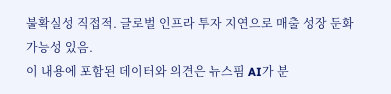불확실성 직접적. 글로벌 인프라 투자 지연으로 매출 성장 둔화 가능성 있음.
이 내용에 포함된 데이터와 의견은 뉴스핌 AI가 분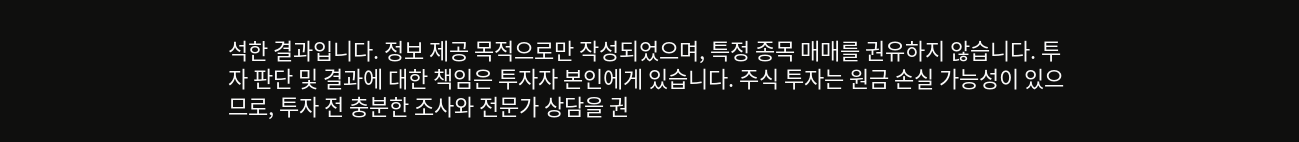석한 결과입니다. 정보 제공 목적으로만 작성되었으며, 특정 종목 매매를 권유하지 않습니다. 투자 판단 및 결과에 대한 책임은 투자자 본인에게 있습니다. 주식 투자는 원금 손실 가능성이 있으므로, 투자 전 충분한 조사와 전문가 상담을 권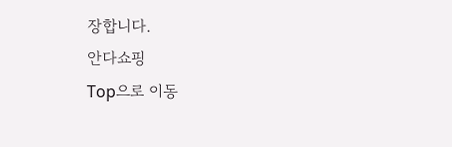장합니다.
안다쇼핑
Top으로 이동